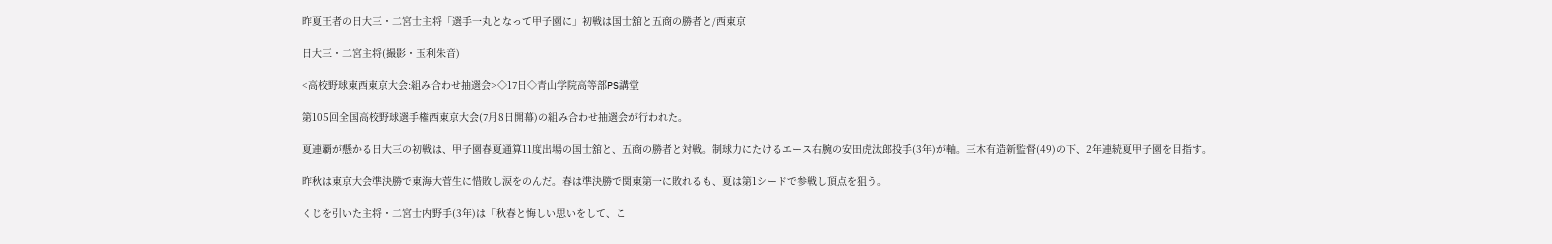昨夏王者の日大三・二宮士主将「選手一丸となって甲子園に」初戦は国士舘と五商の勝者と/西東京

日大三・二宮主将(撮影・玉利朱音)

<高校野球東西東京大会:組み合わせ抽選会>◇17日◇青山学院高等部PS講堂

第105回全国高校野球選手権西東京大会(7月8日開幕)の組み合わせ抽選会が行われた。

夏連覇が懸かる日大三の初戦は、甲子園春夏通算11度出場の国士舘と、五商の勝者と対戦。制球力にたけるエース右腕の安田虎汰郎投手(3年)が軸。三木有造新監督(49)の下、2年連続夏甲子園を目指す。

昨秋は東京大会準決勝で東海大菅生に惜敗し涙をのんだ。春は準決勝で関東第一に敗れるも、夏は第1シードで参戦し頂点を狙う。

くじを引いた主将・二宮士内野手(3年)は「秋春と悔しい思いをして、こ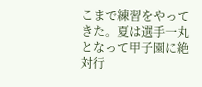こまで練習をやってきた。夏は選手一丸となって甲子園に絶対行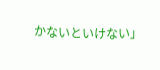かないといけない」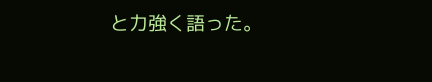と力強く語った。